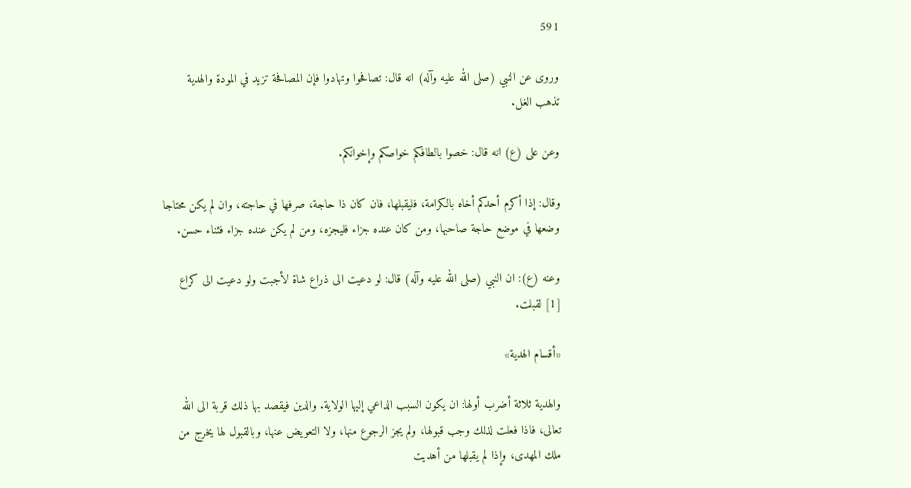591

وروى عن النبي (صلى الله عليه وآله) انه قال: تصافحوا وتهادوا فإن المصافحة تزيد في المودة والهدية تذهب الغل.

وعن على (ع) انه قال: خصوا بالطافكم خواصكم وإخوانكم.

وقال: إذا أكرم أحدكم أخاه بالكرامة، فليقبلها، فان كان ذا حاجة، صرفها في حاجته، وان لم يكن محتاجا وضعها في موضع حاجة صاحبها، ومن كان عنده جزاء فليجزه، ومن لم يكن عنده جزاء فثناء حسن.

وعنه (ع): ان النبي (صلى الله عليه وآله) قال: لو دعيت الى ذراع شاة لأجبت ولو دعيت الى كراع [1] لقبلت.

«أقسام الهدية»

والهدية ثلاثة أضرب أولها: ان يكون السبب الداعي إليها الولاية. والدين فيقصد بها ذلك قربة الى الله تعالى، فاذا فعلت لذلك وجب قبولها، ولم يجز الرجوع منها، ولا التعويض عنها، وبالقبول لها يخرج من ملك المهدى، وإذا لم يقبلها من أهديت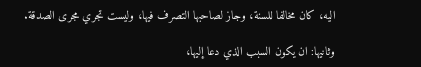اليه، كان مخالفا للسنة، وجاز لصاحبها التصرف فيها، وليست تجري مجرى الصدقة.

وثانيها: ان يكون السبب الذي دعا إليها،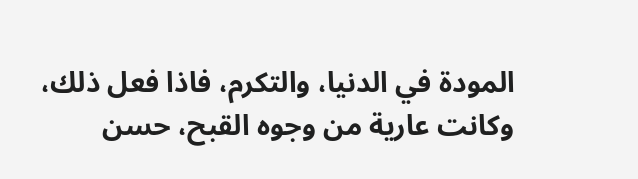المودة في الدنيا، والتكرم، فاذا فعل ذلك، وكانت عارية من وجوه القبح، حسن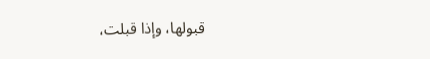قبولها، وإذا قبلت،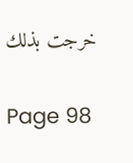خرجت بذلك

Page 98